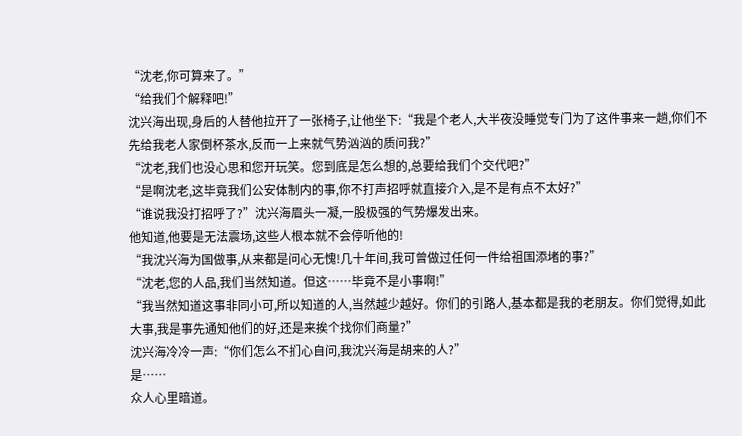“沈老,你可算来了。”
“给我们个解释吧!”
沈兴海出现,身后的人替他拉开了一张椅子,让他坐下:“我是个老人,大半夜没睡觉专门为了这件事来一趟,你们不先给我老人家倒杯茶水,反而一上来就气势汹汹的质问我?”
“沈老,我们也没心思和您开玩笑。您到底是怎么想的,总要给我们个交代吧?”
“是啊沈老,这毕竟我们公安体制内的事,你不打声招呼就直接介入,是不是有点不太好?”
“谁说我没打招呼了?”沈兴海眉头一凝,一股极强的气势爆发出来。
他知道,他要是无法震场,这些人根本就不会停听他的!
“我沈兴海为国做事,从来都是问心无愧!几十年间,我可曾做过任何一件给祖国添堵的事?”
“沈老,您的人品,我们当然知道。但这……毕竟不是小事啊!”
“我当然知道这事非同小可,所以知道的人,当然越少越好。你们的引路人,基本都是我的老朋友。你们觉得,如此大事,我是事先通知他们的好,还是来挨个找你们商量?”
沈兴海冷冷一声:“你们怎么不扪心自问,我沈兴海是胡来的人?”
是……
众人心里暗道。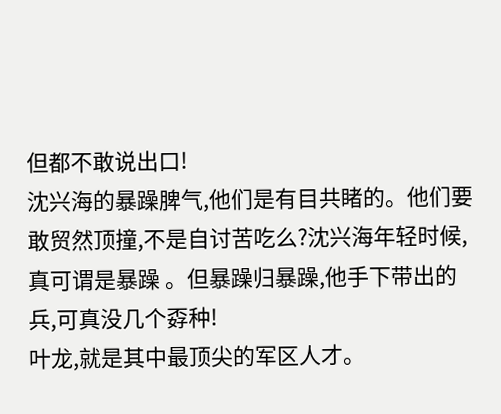但都不敢说出口!
沈兴海的暴躁脾气,他们是有目共睹的。他们要敢贸然顶撞,不是自讨苦吃么?沈兴海年轻时候,真可谓是暴躁 。但暴躁归暴躁,他手下带出的兵,可真没几个孬种!
叶龙,就是其中最顶尖的军区人才。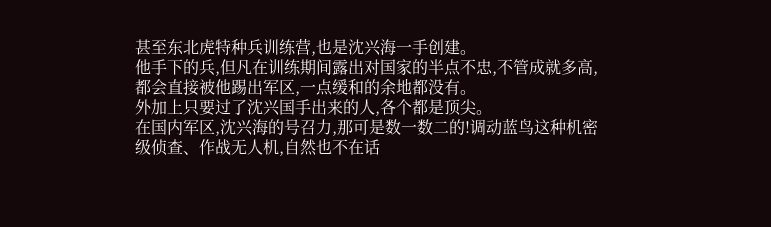甚至东北虎特种兵训练营,也是沈兴海一手创建。
他手下的兵,但凡在训练期间露出对国家的半点不忠,不管成就多高,都会直接被他踢出军区,一点缓和的余地都没有。
外加上只要过了沈兴国手出来的人,各个都是顶尖。
在国内军区,沈兴海的号召力,那可是数一数二的!调动蓝鸟这种机密级侦查、作战无人机,自然也不在话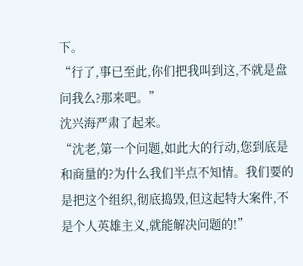下。
“行了,事已至此,你们把我叫到这,不就是盘问我么?那来吧。”
沈兴海严肃了起来。
“沈老,第一个问题,如此大的行动,您到底是和商量的?为什么我们半点不知情。我们要的是把这个组织,彻底捣毁,但这起特大案件,不是个人英雄主义,就能解决问题的!”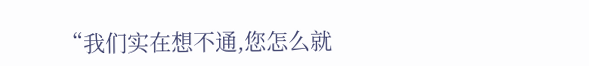“我们实在想不通,您怎么就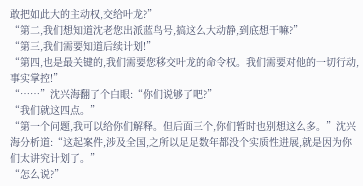敢把如此大的主动权,交给叶龙?”
“第二,我们想知道沈老您出派蓝鸟号,搞这么大动静,到底想干嘛?”
“第三,我们需要知道后续计划!”
“第四,也是最关键的,我们需要您移交叶龙的命令权。我们需要对他的一切行动,事实掌控!”
“……”沈兴海翻了个白眼:“你们说够了吧?”
“我们就这四点。”
“第一个问题,我可以给你们解释。但后面三个,你们暂时也别想这么多。”沈兴海分析道:“这起案件,涉及全国,之所以足足数年都没个实质性进展,就是因为你们太讲究计划了。”
“怎么说?”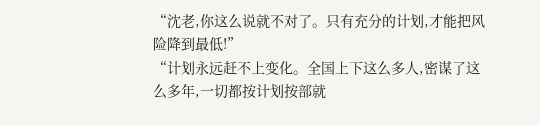“沈老,你这么说就不对了。只有充分的计划,才能把风险降到最低!”
“计划永远赶不上变化。全国上下这么多人,密谋了这么多年,一切都按计划按部就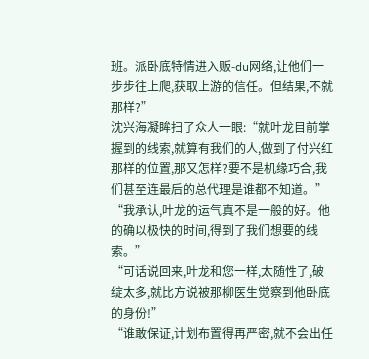班。派卧底特情进入贩-du网络,让他们一步步往上爬,获取上游的信任。但结果,不就那样?”
沈兴海凝眸扫了众人一眼:“就叶龙目前掌握到的线索,就算有我们的人,做到了付兴红那样的位置,那又怎样?要不是机缘巧合,我们甚至连最后的总代理是谁都不知道。”
“我承认,叶龙的运气真不是一般的好。他的确以极快的时间,得到了我们想要的线索。”
“可话说回来,叶龙和您一样,太随性了,破绽太多,就比方说被那柳医生觉察到他卧底的身份!”
“谁敢保证,计划布置得再严密,就不会出任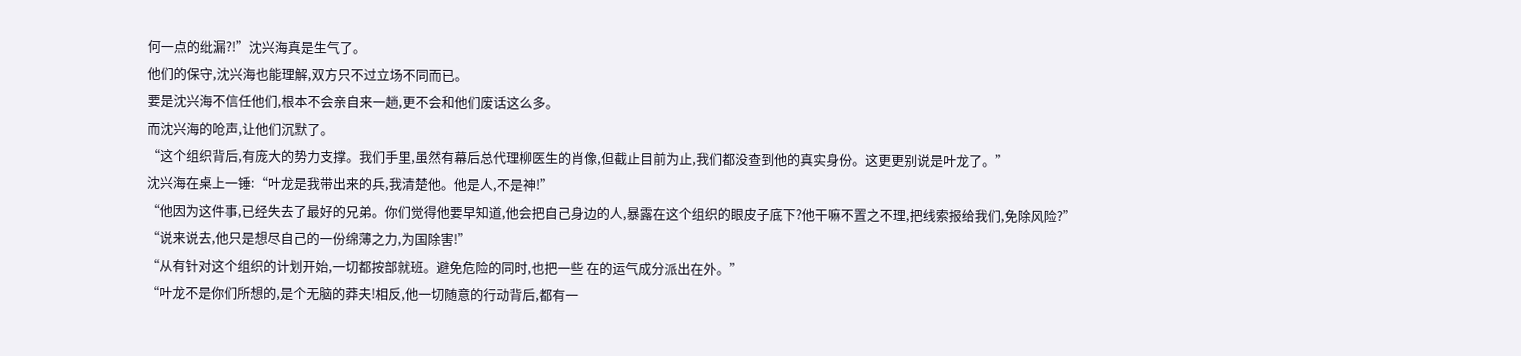何一点的纰漏?!”沈兴海真是生气了。
他们的保守,沈兴海也能理解,双方只不过立场不同而已。
要是沈兴海不信任他们,根本不会亲自来一趟,更不会和他们废话这么多。
而沈兴海的呛声,让他们沉默了。
“这个组织背后,有庞大的势力支撑。我们手里,虽然有幕后总代理柳医生的肖像,但截止目前为止,我们都没查到他的真实身份。这更更别说是叶龙了。”
沈兴海在桌上一锤:“叶龙是我带出来的兵,我清楚他。他是人,不是神!”
“他因为这件事,已经失去了最好的兄弟。你们觉得他要早知道,他会把自己身边的人,暴露在这个组织的眼皮子底下?他干嘛不置之不理,把线索报给我们,免除风险?”
“说来说去,他只是想尽自己的一份绵薄之力,为国除害!”
“从有针对这个组织的计划开始,一切都按部就班。避免危险的同时,也把一些 在的运气成分派出在外。”
“叶龙不是你们所想的,是个无脑的莽夫!相反,他一切随意的行动背后,都有一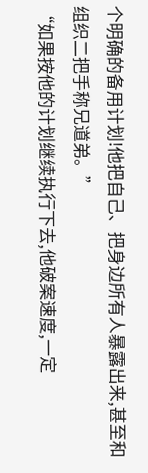个明确的备用计划!他把自己、把身边所有人暴露出来,甚至和组织二把手称兄道弟。”
“如果按他的计划继续执行下去,他破案速度,一定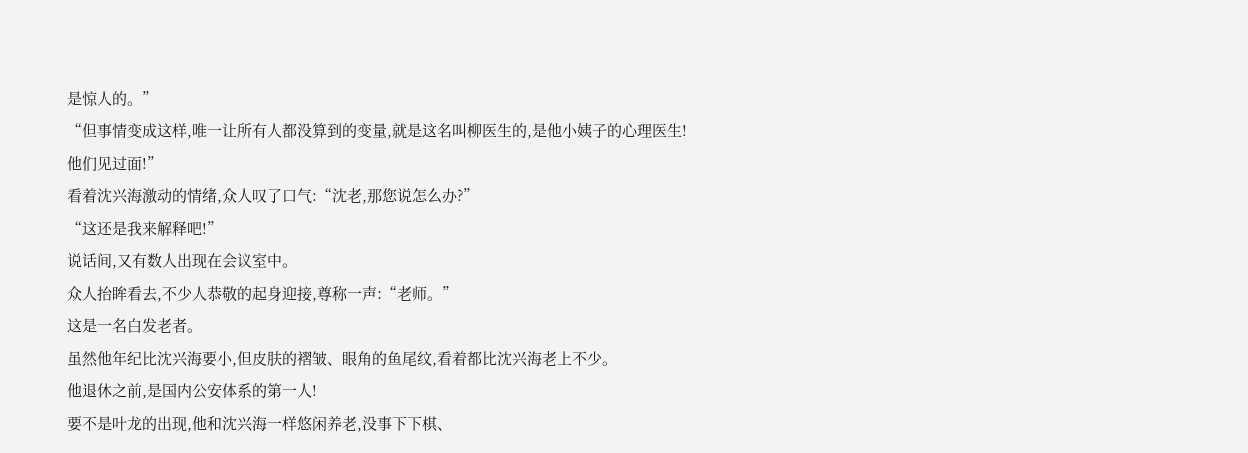是惊人的。”
“但事情变成这样,唯一让所有人都没算到的变量,就是这名叫柳医生的,是他小姨子的心理医生!他们见过面!”
看着沈兴海激动的情绪,众人叹了口气:“沈老,那您说怎么办?”
“这还是我来解释吧!”
说话间,又有数人出现在会议室中。
众人抬眸看去,不少人恭敬的起身迎接,尊称一声:“老师。”
这是一名白发老者。
虽然他年纪比沈兴海要小,但皮肤的褶皱、眼角的鱼尾纹,看着都比沈兴海老上不少。
他退休之前,是国内公安体系的第一人!
要不是叶龙的出现,他和沈兴海一样悠闲养老,没事下下棋、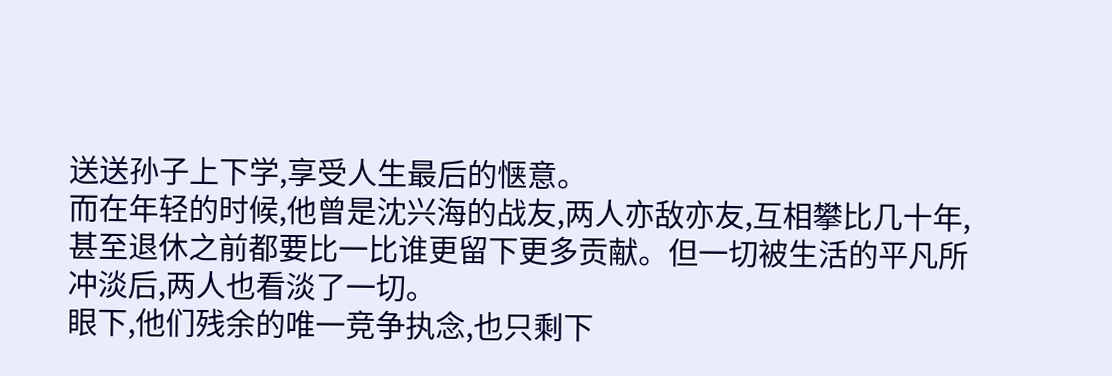送送孙子上下学,享受人生最后的惬意。
而在年轻的时候,他曾是沈兴海的战友,两人亦敌亦友,互相攀比几十年,甚至退休之前都要比一比谁更留下更多贡献。但一切被生活的平凡所冲淡后,两人也看淡了一切。
眼下,他们残余的唯一竞争执念,也只剩下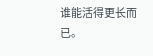谁能活得更长而已。